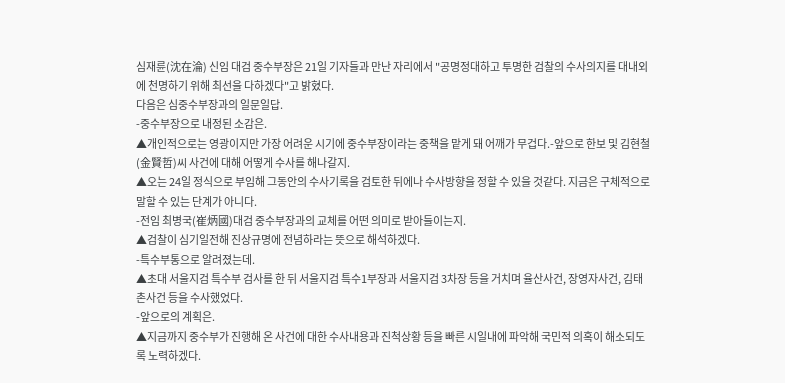심재륜(沈在淪) 신임 대검 중수부장은 21일 기자들과 만난 자리에서 "공명정대하고 투명한 검찰의 수사의지를 대내외에 천명하기 위해 최선을 다하겠다"고 밝혔다.
다음은 심중수부장과의 일문일답.
-중수부장으로 내정된 소감은.
▲개인적으로는 영광이지만 가장 어려운 시기에 중수부장이라는 중책을 맡게 돼 어깨가 무겁다.-앞으로 한보 및 김현철(金賢哲)씨 사건에 대해 어떻게 수사를 해나갈지.
▲오는 24일 정식으로 부임해 그동안의 수사기록을 검토한 뒤에나 수사방향을 정할 수 있을 것같다. 지금은 구체적으로 말할 수 있는 단계가 아니다.
-전임 최병국(崔炳國)대검 중수부장과의 교체를 어떤 의미로 받아들이는지.
▲검찰이 심기일전해 진상규명에 전념하라는 뜻으로 해석하겠다.
-특수부통으로 알려졌는데.
▲초대 서울지검 특수부 검사를 한 뒤 서울지검 특수1부장과 서울지검 3차장 등을 거치며 율산사건, 장영자사건, 김태촌사건 등을 수사했었다.
-앞으로의 계획은.
▲지금까지 중수부가 진행해 온 사건에 대한 수사내용과 진척상황 등을 빠른 시일내에 파악해 국민적 의혹이 해소되도록 노력하겠다.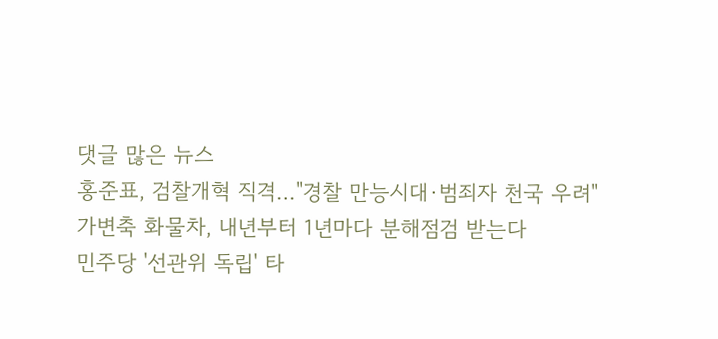댓글 많은 뉴스
홍준표, 검찰개혁 직격…"경찰 만능시대·범죄자 천국 우려"
가변축 화물차, 내년부터 1년마다 분해점검 받는다
민주당 '선관위 독립' 타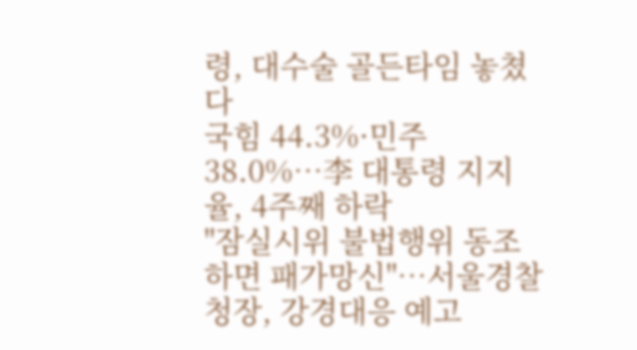령, 대수술 골든타임 놓쳤다
국힘 44.3%·민주 38.0%…李 대통령 지지율, 4주째 하락
"잠실시위 불법행위 동조하면 패가망신"…서울경찰청장, 강경대응 예고